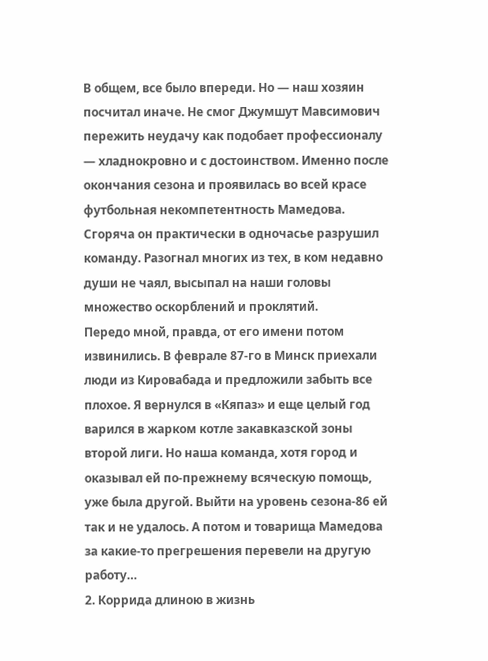В общем, все было впереди. Но — наш хозяин посчитал иначе. Не смог Джумшут Мавсимович пережить неудачу как подобает профессионалу — хладнокровно и с достоинством. Именно после окончания сезона и проявилась во всей красе футбольная некомпетентность Мамедова. Сгоряча он практически в одночасье разрушил команду. Разогнал многих из тех, в ком недавно души не чаял, высыпал на наши головы множество оскорблений и проклятий.
Передо мной, правда, от его имени потом извинились. В феврале 87-го в Минск приехали люди из Кировабада и предложили забыть все плохое. Я вернулся в «Кяпаз» и еще целый год варился в жарком котле закавказской зоны второй лиги. Но наша команда, хотя город и оказывал ей по-прежнему всяческую помощь, уже была другой. Выйти на уровень сезона-86 ей так и не удалось. А потом и товарища Мамедова за какие-то прегрешения перевели на другую работу…
2. Коррида длиною в жизнь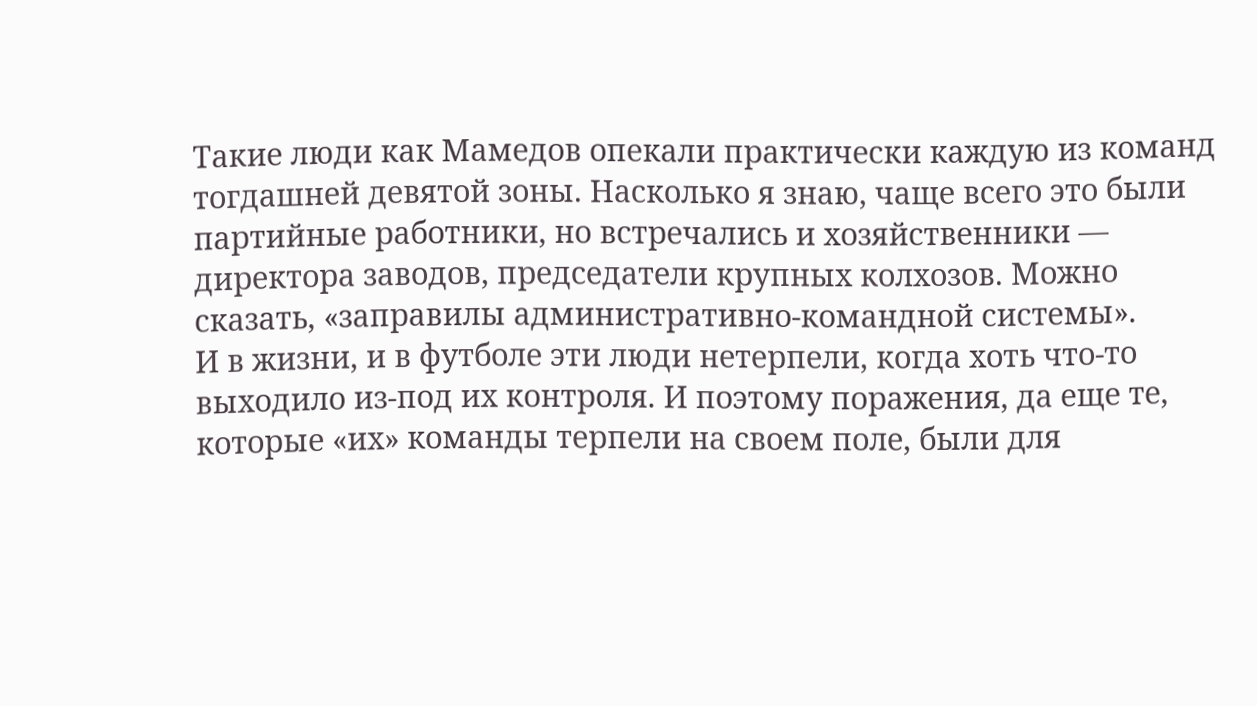Такие люди как Мамедов опекали практически каждую из команд тогдашней девятой зоны. Насколько я знаю, чаще всего это были партийные работники, но встречались и хозяйственники — директора заводов, председатели крупных колхозов. Можно сказать, «заправилы административно-командной системы».
И в жизни, и в футболе эти люди нетерпели, когда хоть что-то выходило из-под их контроля. И поэтому поражения, да еще те, которые «их» команды терпели на своем поле, были для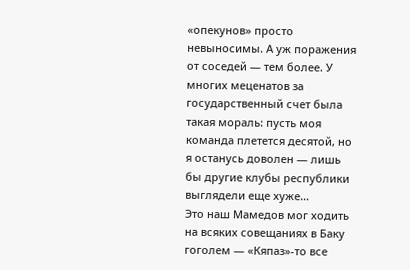«опекунов» просто невыносимы. А уж поражения от соседей — тем более. У многих меценатов за государственный счет была такая мораль: пусть моя команда плетется десятой, но я останусь доволен — лишь бы другие клубы республики выглядели еще хуже…
Это наш Мамедов мог ходить на всяких совещаниях в Баку гоголем — «Кяпаз»-то все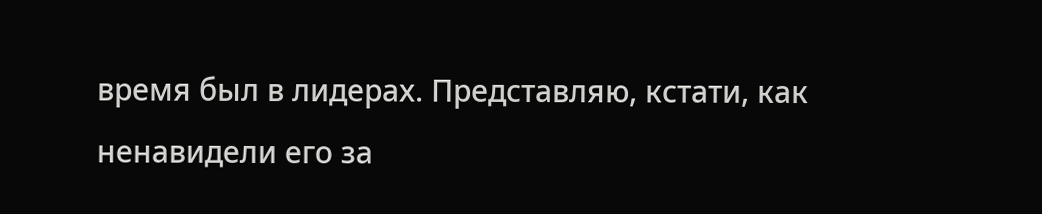время был в лидерах. Представляю, кстати, как ненавидели его за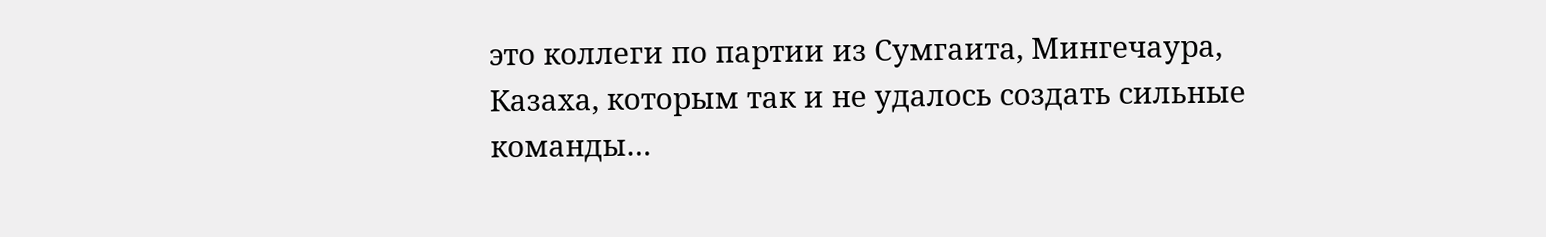это коллеги по партии из Сумгаита, Мингечаура, Казаха, которым так и не удалось создать сильные команды…